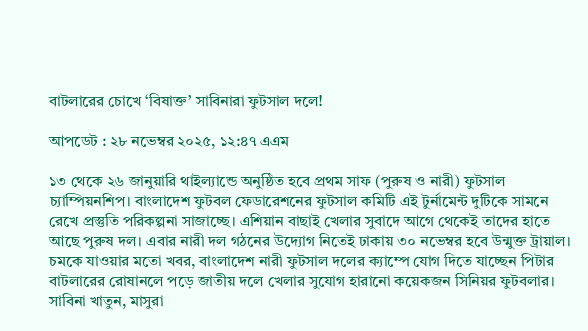বাটলারের চোখে ‘বিষাক্ত’ সাবিনারা ফুটসাল দলে!

আপডেট : ২৮ নভেম্বর ২০২৫, ১২:৪৭ এএম

১৩ থেকে ২৬ জানুয়ারি থাইল্যান্ডে অনুষ্ঠিত হবে প্রথম সাফ (পুরুষ ও নারী) ফুটসাল চ্যাম্পিয়নশিপ। বাংলাদেশ ফুটবল ফেডারেশনের ফুটসাল কমিটি এই টুর্নামেন্ট দুটিকে সামনে রেখে প্রস্তুতি পরিকল্পনা সাজাচ্ছে। এশিয়ান বাছাই খেলার সুবাদে আগে থেকেই তাদের হাতে আছে পুরুষ দল। এবার নারী দল গঠনের উদ্যোগ নিতেই ঢাকায় ৩০ নভেম্বর হবে উন্মুক্ত ট্রায়াল। চমকে যাওয়ার মতো খবর, বাংলাদেশ নারী ফুটসাল দলের ক্যাম্পে যোগ দিতে যাচ্ছেন পিটার বাটলারের রোষানলে পড়ে জাতীয় দলে খেলার সুযোগ হারানো কয়েকজন সিনিয়র ফুটবলার। সাবিনা খাতুন, মাসুরা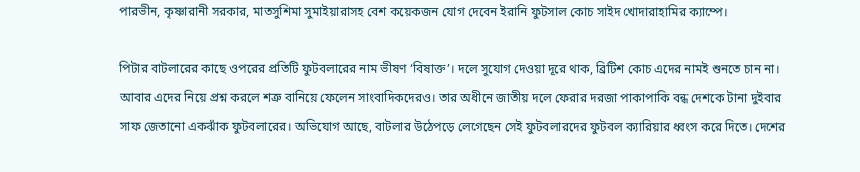পারভীন, কৃষ্ণারানী সরকার, মাতসুশিমা সুমাইয়ারাসহ বেশ কয়েকজন যোগ দেবেন ইরানি ফুটসাল কোচ সাইদ খোদারাহামির ক্যাম্পে।

পিটার বাটলারের কাছে ওপরের প্রতিটি ফুটবলারের নাম ভীষণ ‘বিষাক্ত’। দলে সুযোগ দেওয়া দূরে থাক, ব্রিটিশ কোচ এদের নামই শুনতে চান না। আবার এদের নিয়ে প্রশ্ন করলে শত্রু বানিয়ে ফেলেন সাংবাদিকদেরও। তার অধীনে জাতীয় দলে ফেরার দরজা পাকাপাকি বন্ধ দেশকে টানা দুইবার সাফ জেতানো একঝাঁক ফুটবলারের। অভিযোগ আছে, বাটলার উঠেপড়ে লেগেছেন সেই ফুটবলারদের ফুটবল ক্যারিয়ার ধ্বংস করে দিতে। দেশের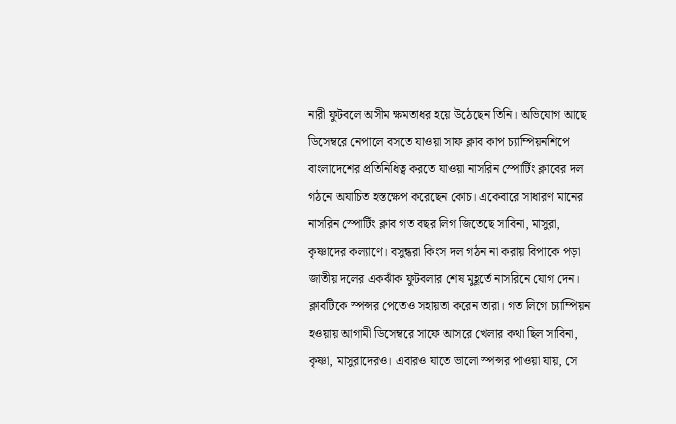নারী ফুটবলে অসীম ক্ষমতাধর হয়ে উঠেছেন তিনি। অভিযোগ আছে ডিসেম্বরে নেপালে বসতে যাওয়া সাফ ক্লাব কাপ চ্যাম্পিয়নশিপে বাংলাদেশের প্রতিনিধিত্ব করতে যাওয়া নাসরিন স্পোর্টিং ক্লাবের দল গঠনে অযাচিত হস্তক্ষেপ করেছেন কোচ। একেবারে সাধারণ মানের নাসরিন স্পোর্টিং ক্লাব গত বছর লিগ জিতেছে সাবিনা, মাসুরা, কৃষ্ণাদের কল্যাণে। বসুন্ধরা কিংস দল গঠন না করায় বিপাকে পড়া জাতীয় দলের একঝাঁক ফুটবলার শেষ মুহূর্তে নাসরিনে যোগ দেন। ক্লাবটিকে স্পন্সর পেতেও সহায়তা করেন তারা। গত লিগে চ্যাম্পিয়ন হওয়ায় আগামী ডিসেম্বরে সাফে আসরে খেলার কথা ছিল সাবিনা, কৃষ্ণা, মাসুরাদেরও। এবারও যাতে ভালো স্পন্সর পাওয়া যায়, সে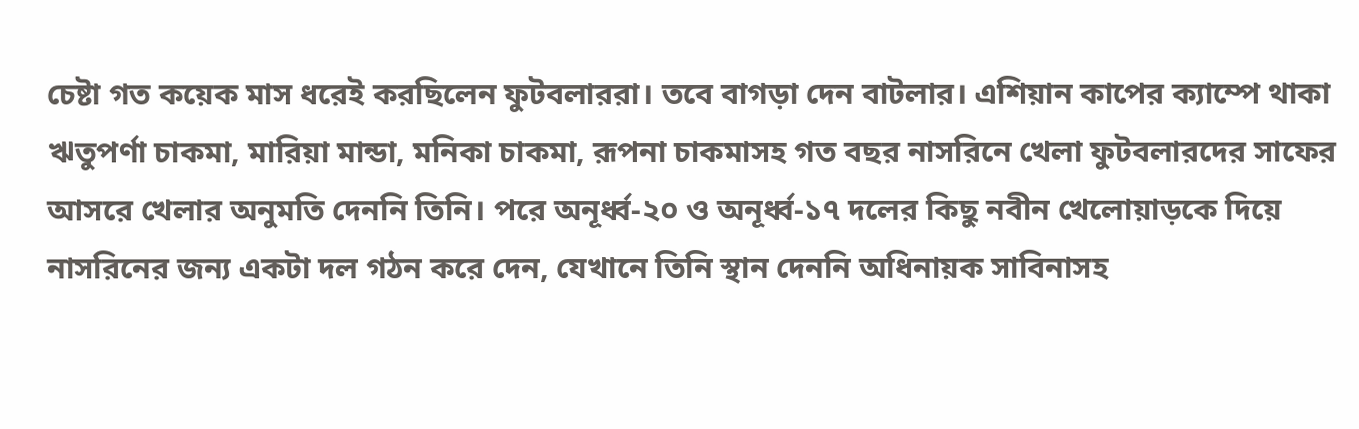চেষ্টা গত কয়েক মাস ধরেই করছিলেন ফুটবলাররা। তবে বাগড়া দেন বাটলার। এশিয়ান কাপের ক্যাম্পে থাকা ঋতুপর্ণা চাকমা, মারিয়া মান্ডা, মনিকা চাকমা, রূপনা চাকমাসহ গত বছর নাসরিনে খেলা ফুটবলারদের সাফের আসরে খেলার অনুমতি দেননি তিনি। পরে অনূর্ধ্ব-২০ ও অনূর্ধ্ব-১৭ দলের কিছু নবীন খেলোয়াড়কে দিয়ে নাসরিনের জন্য একটা দল গঠন করে দেন, যেখানে তিনি স্থান দেননি অধিনায়ক সাবিনাসহ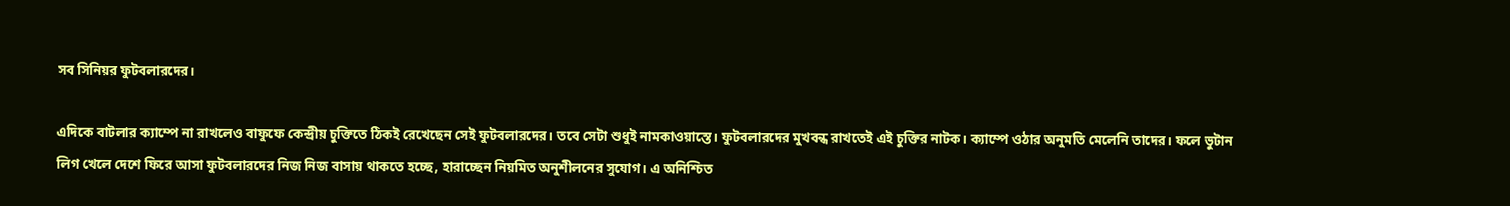সব সিনিয়র ফুটবলারদের।

এদিকে বাটলার ক্যাম্পে না রাখলেও বাফুফে কেন্দ্রীয় চুক্তিতে ঠিকই রেখেছেন সেই ফুটবলারদের। তবে সেটা শুধুই নামকাওয়াস্তে। ফুটবলারদের মুখবন্ধ রাখতেই এই চুক্তির নাটক। ক্যাম্পে ওঠার অনুমতি মেলেনি তাদের। ফলে ভুটান লিগ খেলে দেশে ফিরে আসা ফুটবলারদের নিজ নিজ বাসায় থাকতে হচ্ছে, হারাচ্ছেন নিয়মিত অনুশীলনের সুযোগ। এ অনিশ্চিত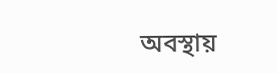অবস্থায়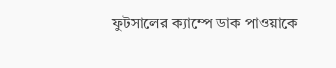ফুটসালের ক্যাম্পে ডাক পাওয়াকে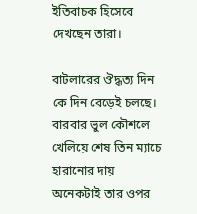ইতিবাচক হিসেবে দেখছেন তারা।

বাটলারের ঔদ্ধত্য দিন কে দিন বেড়েই চলছে। বারবার ভুল কৌশলে খেলিয়ে শেষ তিন ম্যাচে হারানোর দায় অনেকটাই তার ওপর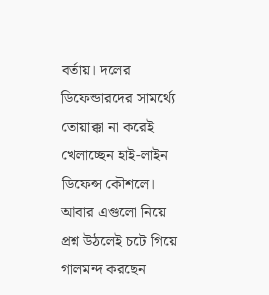বর্তায়। দলের ডিফেন্ডারদের সামর্থ্যে তোয়াক্কা না করেই খেলাচ্ছেন হাই-লাইন ডিফেন্স কৌশলে। আবার এগুলো নিয়ে প্রশ্ন উঠলেই চটে গিয়ে গালমন্দ করছেন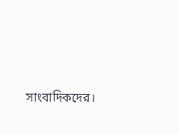সাংবাদিকদের।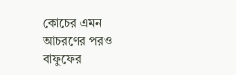কোচের এমন আচরণের পরও বাফুফের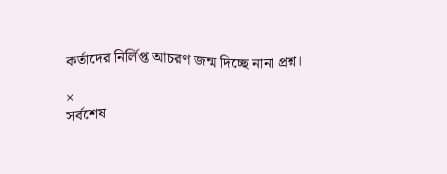কর্তাদের নির্লিপ্ত আচরণ জন্ম দিচ্ছে নানা প্রশ্ন।

×
সর্বশেষ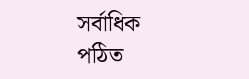সর্বাধিক পঠিত